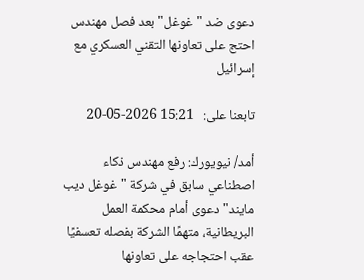دعوى ضد "غوغل" بعد فصل مهندس احتج على تعاونها التقني العسكري مع إسرائيل

تابعنا على:   15:21 2026-05-20

أمد/ نيويورك: رفع مهندس ذكاء اصطناعي سابق في شركة "غوغل ديب مايند" دعوى أمام محكمة العمل البريطانية، متهمًا الشركة بفصله تعسفيًا عقب احتجاجه على تعاونها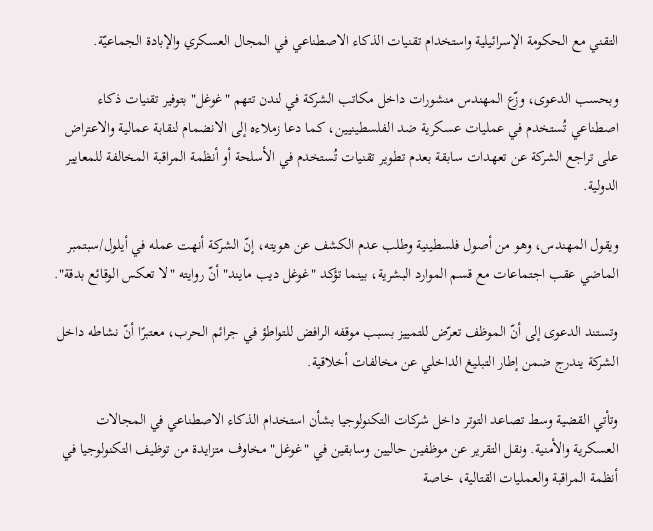التقني مع الحكومة الإسرائيلية واستخدام تقنيات الذكاء الاصطناعي في المجال العسكري والإبادة الجماعيّة.

وبحسب الدعوى، وزّع المهندس منشورات داخل مكاتب الشركة في لندن تتهم "غوغل" بتوفير تقنيات ذكاء اصطناعي تُستخدم في عمليات عسكرية ضد الفلسطينيين، كما دعا زملاءه إلى الانضمام لنقابة عمالية والاعتراض على تراجع الشركة عن تعهدات سابقة بعدم تطوير تقنيات تُستخدم في الأسلحة أو أنظمة المراقبة المخالفة للمعايير الدولية.

ويقول المهندس، وهو من أصول فلسطينية وطلب عدم الكشف عن هويته، إنّ الشركة أنهت عمله في أيلول/سبتمبر الماضي عقب اجتماعات مع قسم الموارد البشرية، بينما تؤكد "غوغل ديب مايند" أنّ روايته "لا تعكس الوقائع بدقة".

وتستند الدعوى إلى أنّ الموظف تعرّض للتمييز بسبب موقفه الرافض للتواطؤ في جرائم الحرب، معتبرًا أنّ نشاطه داخل الشركة يندرج ضمن إطار التبليغ الداخلي عن مخالفات أخلاقية.

وتأتي القضية وسط تصاعد التوتر داخل شركات التكنولوجيا بشأن استخدام الذكاء الاصطناعي في المجالات العسكرية والأمنية. ونقل التقرير عن موظفين حاليين وسابقين في "غوغل" مخاوف متزايدة من توظيف التكنولوجيا في أنظمة المراقبة والعمليات القتالية، خاصة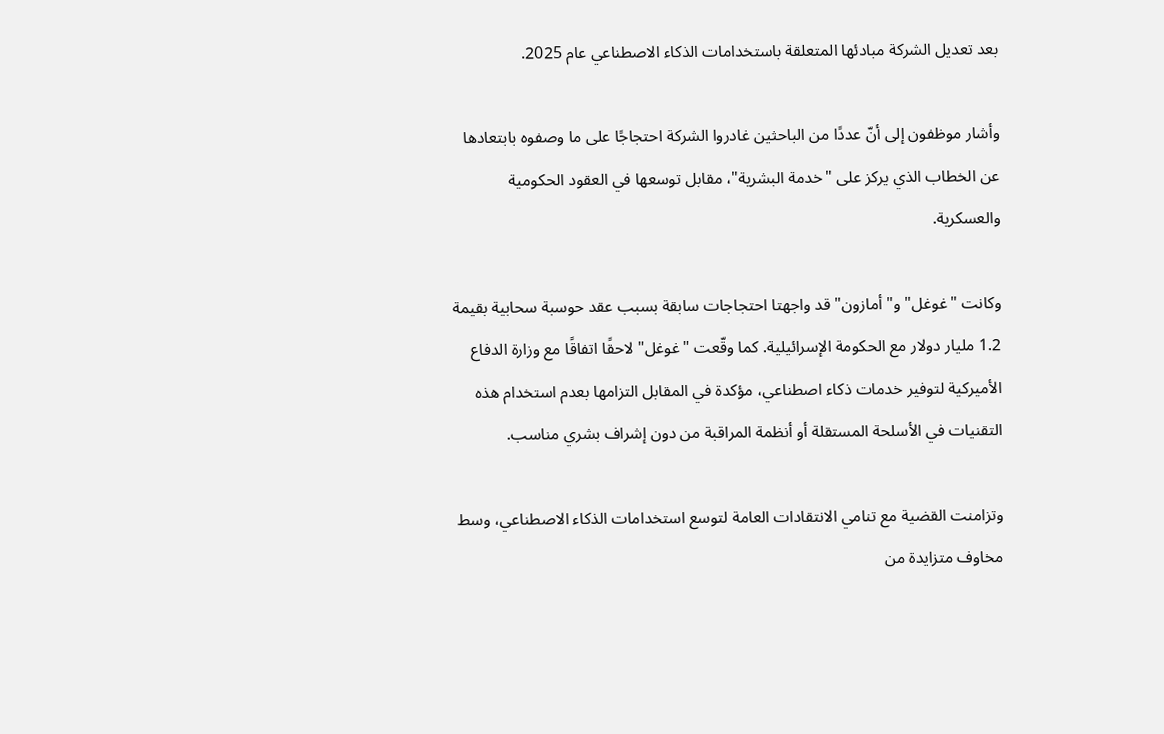بعد تعديل الشركة مبادئها المتعلقة باستخدامات الذكاء الاصطناعي عام 2025.

وأشار موظفون إلى أنّ عددًا من الباحثين غادروا الشركة احتجاجًا على ما وصفوه بابتعادها عن الخطاب الذي يركز على "خدمة البشرية"، مقابل توسعها في العقود الحكومية والعسكرية.

وكانت "غوغل" و"أمازون" قد واجهتا احتجاجات سابقة بسبب عقد حوسبة سحابية بقيمة 1.2 مليار دولار مع الحكومة الإسرائيلية. كما وقّعت "غوغل" لاحقًا اتفاقًا مع وزارة الدفاع الأميركية لتوفير خدمات ذكاء اصطناعي، مؤكدة في المقابل التزامها بعدم استخدام هذه التقنيات في الأسلحة المستقلة أو أنظمة المراقبة من دون إشراف بشري مناسب.

وتزامنت القضية مع تنامي الانتقادات العامة لتوسع استخدامات الذكاء الاصطناعي، وسط مخاوف متزايدة من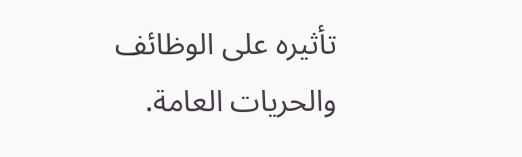تأثيره على الوظائف والحريات العامة.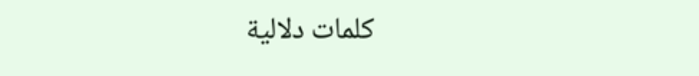كلمات دلالية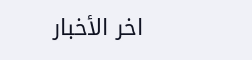اخر الأخبار